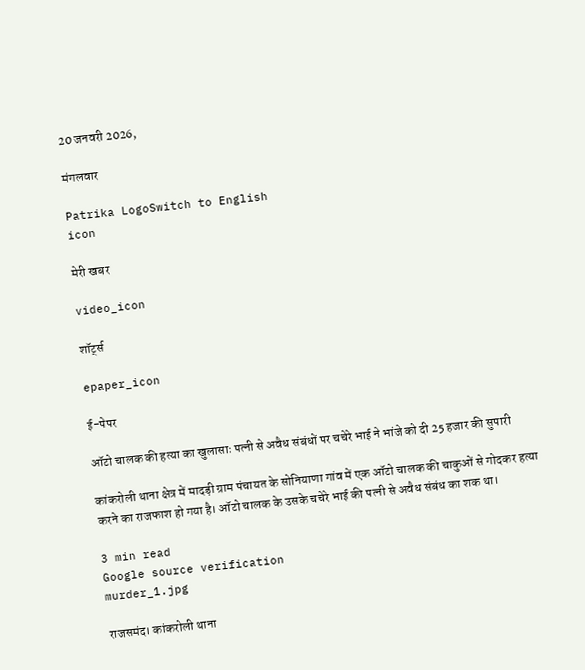20 जनवरी 2026,

मंगलवार

Patrika LogoSwitch to English
icon

मेरी खबर

video_icon

शॉर्ट्स

epaper_icon

ई-पेपर

ऑटो चालक की हत्या का खुलासाः पत्नी से अवैध संबंधों पर चचेरे भाई ने भांजे को दी 25 हजार की सुपारी

कांकरोली थाना क्षेत्र में मादड़ी ग्राम पंचायत के सोनियाणा गांव में एक ऑटो चालक की चाकुओं से गोदकर हत्या करने का राजफाश हो गया है। ऑटो चालक के उसके चचेरे भाई की पत्नी से अवैध संबंध का शक था।

3 min read
Google source verification
murder_1.jpg

राजसमंद। कांकरोली थाना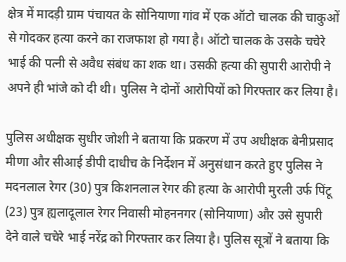क्षेत्र में मादड़ी ग्राम पंचायत के सोनियाणा गांव में एक ऑटो चालक की चाकुओं से गोदकर हत्या करने का राजफाश हो गया है। ऑटो चालक के उसके चचेरे भाई की पत्नी से अवैध संबंध का शक था। उसकी हत्या की सुपारी आरोपी ने अपने ही भांजे को दी थी। पुलिस ने दोनों आरोपियों को गिरफ्तार कर लिया है।

पुलिस अधीक्षक सुधीर जोशी ने बताया कि प्रकरण में उप अधीक्षक बेनीप्रसाद मीणा और सीआई डीपी दाधीच के निर्देशन में अनुसंधान करते हुए पुलिस ने मदनलाल रेगर (30) पुत्र किशनलाल रेगर की हत्या के आरोपी मुरली उर्फ पिंटू (23) पुत्र ह्यलादूलाल रेगर निवासी मोहननगर (सोनियाणा) और उसे सुपारी देने वाले चचेरे भाई नरेंद्र को गिरफ्तार कर लिया है। पुलिस सूत्रों ने बताया कि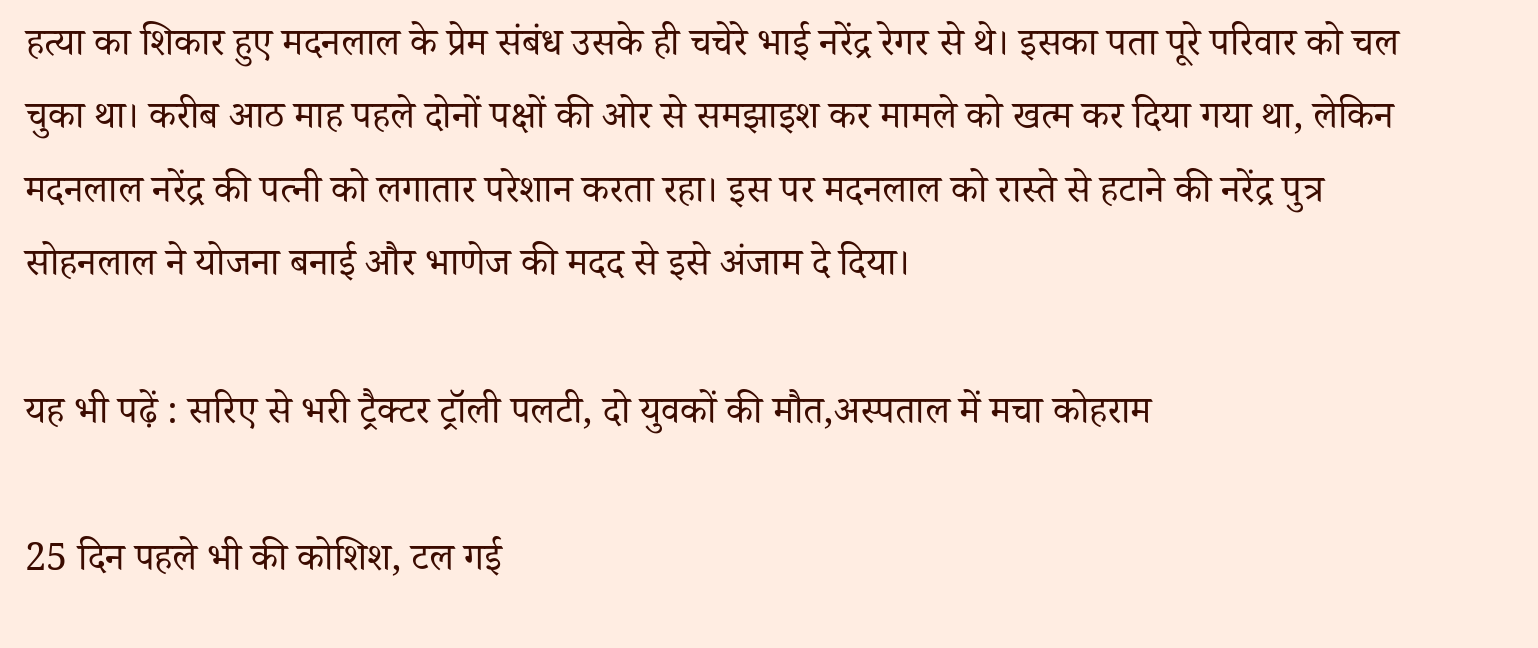हत्या का शिकार हुए मदनलाल के प्रेम संबंध उसके ही चचेरे भाई नरेंद्र रेगर से थे। इसका पता पूरे परिवार को चल चुका था। करीब आठ माह पहले दोनों पक्षों की ओर से समझाइश कर मामले को खत्म कर दिया गया था, लेकिन मदनलाल नरेंद्र की पत्नी को लगातार परेशान करता रहा। इस पर मदनलाल को रास्ते से हटाने की नरेंद्र पुत्र सोहनलाल ने योजना बनाई और भाणेज की मदद से इसे अंजाम दे दिया।

यह भी पढ़ें : सरिए से भरी ट्रैक्टर ट्रॉली पलटी, दो युवकों की मौत,अस्पताल में मचा कोहराम

25 दिन पहले भी की कोशिश, टल गई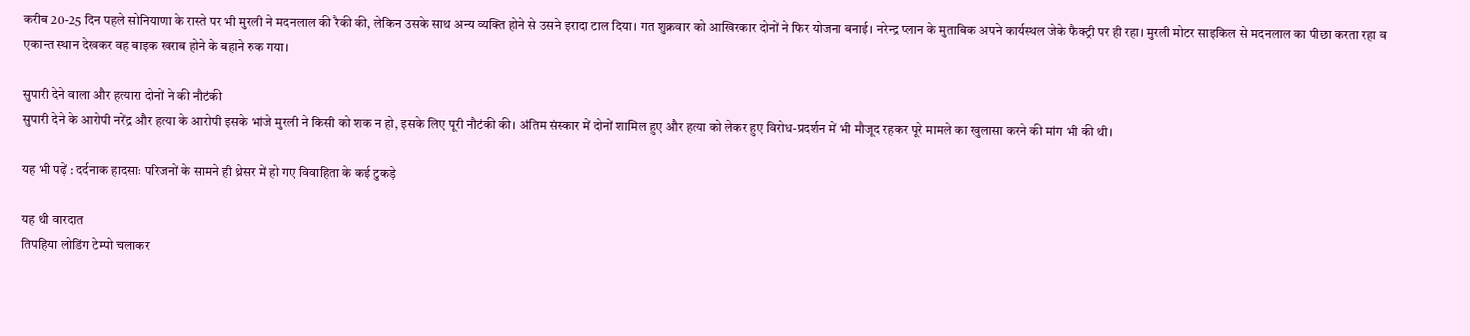करीब 20-25 दिन पहले सोनियाणा के रास्ते पर भी मुरली ने मदनलाल की रैकी की, लेकिन उसके साथ अन्य व्यक्ति होने से उसने इरादा टाल दिया। गत शुक्रवार को आखिरकार दोनों ने फिर योजना बनाई। नरेन्द्र प्लान के मुताबिक अपने कार्यस्थल जेके फैक्ट्री पर ही रहा। मुरली मोटर साइकिल से मदनलाल का पीछा करता रहा व एकान्त स्थान देखकर वह बाइक खराब होने के बहाने रुक गया।

सुपारी देने वाला और हत्यारा दोनों ने की नौटंकी
सुपारी देने के आरोपी नरेंद्र और हत्या के आरोपी इसके भांजे मुरली ने किसी को शक न हो, इसके लिए पूरी नौटंकी की। अंतिम संस्कार में दोनों शामिल हुए और हत्या को लेकर हुए विरोध-प्रदर्शन में भी मौजूद रहकर पूरे मामले का खुलासा करने की मांग भी की थी।

यह भी पढ़ें : दर्दनाक हादसाः परिजनों के सामने ही थ्रेसर में हो गए विवाहिता के कई टुकड़े

यह थी वारदात
तिपहिया लोडिंग टेम्पो चलाकर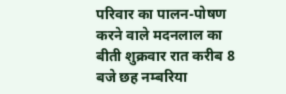परिवार का पालन-पोषण करने वाले मदनलाल का बीती शुक्रवार रात करीब 8 बजे छह नम्बरिया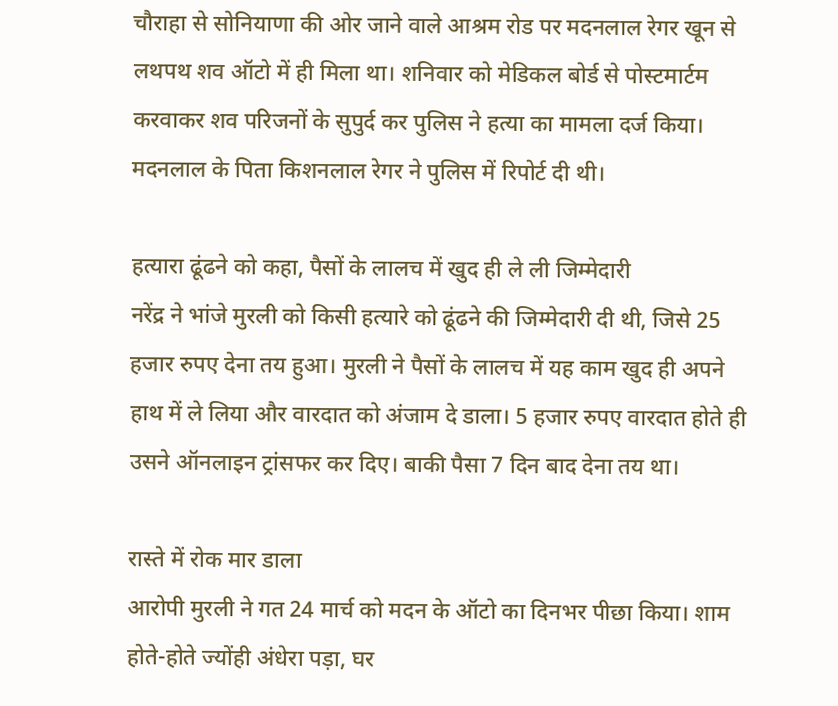चौराहा से सोनियाणा की ओर जाने वाले आश्रम रोड पर मदनलाल रेगर खून से लथपथ शव ऑटो में ही मिला था। शनिवार को मेडिकल बोर्ड से पोस्टमार्टम करवाकर शव परिजनों के सुपुर्द कर पुलिस ने हत्या का मामला दर्ज किया। मदनलाल के पिता किशनलाल रेगर ने पुलिस में रिपोर्ट दी थी।

हत्यारा ढूंढने को कहा, पैसों के लालच में खुद ही ले ली जिम्मेदारी
नरेंद्र ने भांजे मुरली को किसी हत्यारे को ढूंढने की जिम्मेदारी दी थी, जिसे 25 हजार रुपए देना तय हुआ। मुरली ने पैसों के लालच में यह काम खुद ही अपने हाथ में ले लिया और वारदात को अंजाम दे डाला। 5 हजार रुपए वारदात होते ही उसने ऑनलाइन ट्रांसफर कर दिए। बाकी पैसा 7 दिन बाद देना तय था।

रास्ते में रोक मार डाला
आरोपी मुरली ने गत 24 मार्च को मदन के ऑटो का दिनभर पीछा किया। शाम होते-होते ज्योंही अंधेरा पड़ा, घर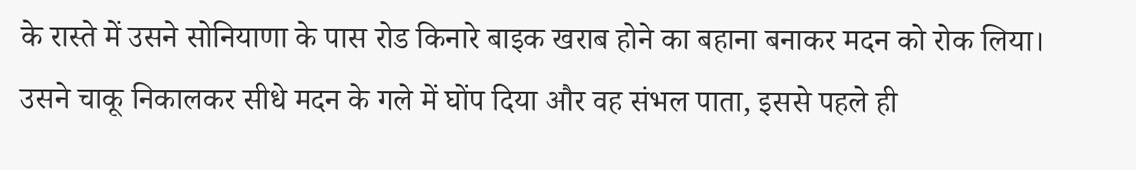के रास्ते में उसने सोनियाणा के पास रोड किनारे बाइक खराब होने का बहाना बनाकर मदन को रोक लिया। उसने चाकू निकालकर सीधे मदन के गले में घोंप दिया और वह संभल पाता, इससे पहले ही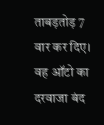ताबड़तोड़ 7 वार कर दिए। वह ऑटो का दरवाजा बंद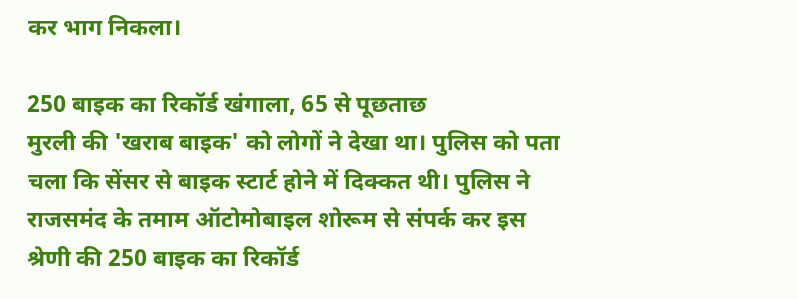कर भाग निकला।

250 बाइक का रिकॉर्ड खंगाला, 65 से पूछताछ
मुरली की 'खराब बाइक' को लोगों ने देखा था। पुलिस को पता चला कि सेंसर से बाइक स्टार्ट होने में दिक्कत थी। पुलिस ने राजसमंद के तमाम ऑटोमोबाइल शोरूम से संपर्क कर इस श्रेणी की 250 बाइक का रिकॉर्ड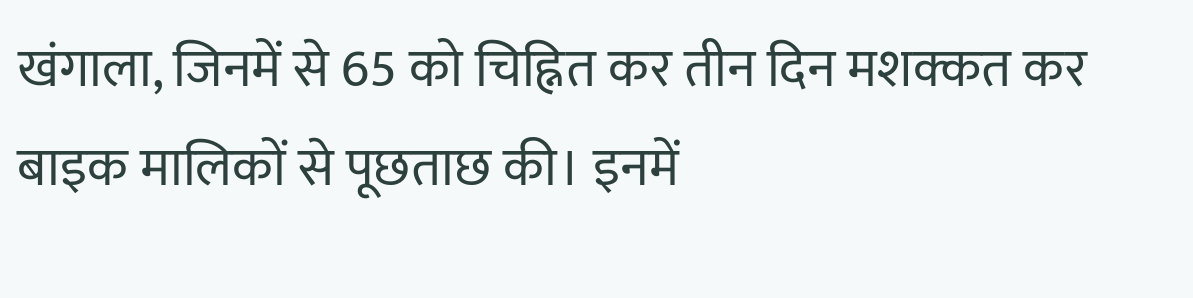खंगाला, जिनमें से 65 को चिह्नित कर तीन दिन मशक्कत कर बाइक मालिकों से पूछताछ की। इनमें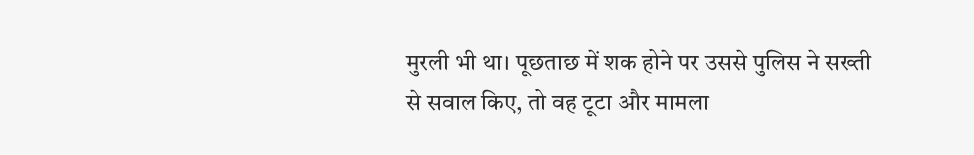मुरली भी था। पूछताछ में शक होने पर उससे पुलिस ने सख्ती से सवाल किए, तो वह टूटा और मामला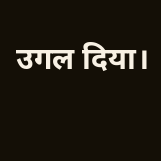उगल दिया।